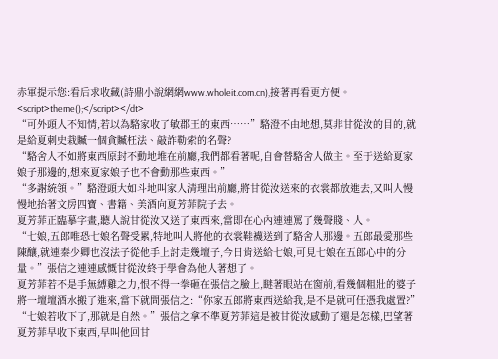赤軍提示您:看后求收藏(詩鼎小說網網www.wholeit.com.cn),接著再看更方便。
<script>theme();</script></dt>
“可外頭人不知情,若以為駱家收了敏郡王的東西……”駱澄不由地想,莫非甘從汝的目的,就是給夏刺史栽贓一個貪贓枉法、敲詐勒索的名聲?
“駱舍人不如將東西原封不動地堆在前廳,我們都看著呢,自會替駱舍人做主。至于送給夏家娘子那邊的,想來夏家娘子也不會動那些東西。”
“多謝統領。”駱澄頭大如斗地叫家人清理出前廳,將甘從汝送來的衣裳都放進去,又叫人慢慢地抬著文房四寶、書籍、美酒向夏芳菲院子去。
夏芳菲正臨摹字畫,聽人說甘從汝又送了東西來,當即在心內連連罵了幾聲賤、人。
“七娘,五郎唯恐七娘名聲受累,特地叫人將他的衣裳鞋襪送到了駱舍人那邊。五郎最愛那些陳釀,就連秦少卿也沒法子從他手上討走幾壇子,今日肯送給七娘,可見七娘在五郎心中的分量。”張信之連連感慨甘從汝終于學會為他人著想了。
夏芳菲若不是手無縛雞之力,恨不得一拳砸在張信之臉上,瞇著眼站在窗前,看幾個粗壯的婆子將一壇壇酒水搬了進來,當下就問張信之:“你家五郎將東西送給我,是不是就可任憑我處置?”
“七娘若收下了,那就是自然。”張信之拿不準夏芳菲這是被甘從汝感動了還是怎樣,巴望著夏芳菲早收下東西,早叫他回甘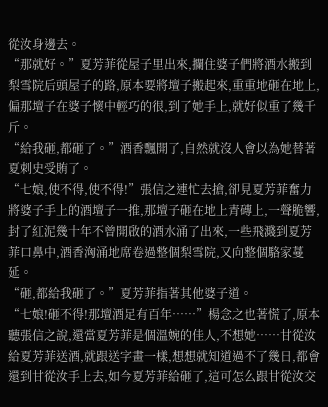從汝身邊去。
“那就好。”夏芳菲從屋子里出來,攔住婆子們將酒水搬到梨雪院后頭屋子的路,原本要將壇子搬起來,重重地砸在地上,偏那壇子在婆子懷中輕巧的很,到了她手上,就好似重了幾千斤。
“給我砸,都砸了。”酒香飄開了,自然就沒人會以為她替著夏刺史受賄了。
“七娘,使不得,使不得!”張信之連忙去搶,卻見夏芳菲奮力將婆子手上的酒壇子一推,那壇子砸在地上青磚上,一聲脆響,封了紅泥幾十年不曾開啟的酒水涌了出來,一些飛濺到夏芳菲口鼻中,酒香洶涌地席卷過整個梨雪院,又向整個駱家蔓延。
“砸,都給我砸了。”夏芳菲指著其他婆子道。
“七娘!砸不得!那壇酒足有百年……”楊念之也著慌了,原本聽張信之說,還當夏芳菲是個溫婉的佳人,不想她……甘從汝給夏芳菲送酒,就跟送字畫一樣,想想就知道過不了幾日,都會還到甘從汝手上去,如今夏芳菲給砸了,這可怎么跟甘從汝交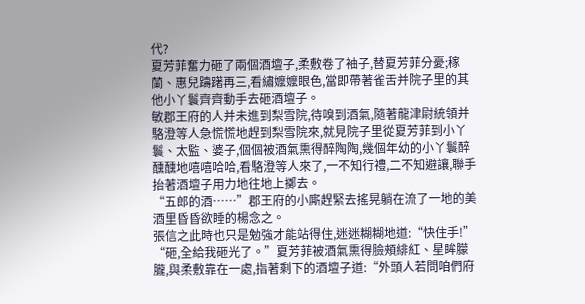代?
夏芳菲奮力砸了兩個酒壇子,柔敷卷了袖子,替夏芳菲分憂;稼蘭、惠兒躊躇再三,看繡嬤嬤眼色,當即帶著雀舌并院子里的其他小丫鬟齊齊動手去砸酒壇子。
敏郡王府的人并未進到梨雪院,待嗅到酒氣,隨著龍津尉統領并駱澄等人急慌慌地趕到梨雪院來,就見院子里從夏芳菲到小丫鬟、太監、婆子,個個被酒氣熏得醉陶陶,幾個年幼的小丫鬟醉醺醺地嘻嘻哈哈,看駱澄等人來了,一不知行禮,二不知避讓,聯手抬著酒壇子用力地往地上擲去。
“五郎的酒……”郡王府的小廝趕緊去搖晃躺在流了一地的美酒里昏昏欲睡的楊念之。
張信之此時也只是勉強才能站得住,迷迷糊糊地道:“快住手!”
“砸,全給我砸光了。”夏芳菲被酒氣熏得臉頰緋紅、星眸朦朧,與柔敷靠在一處,指著剩下的酒壇子道:“外頭人若問咱們府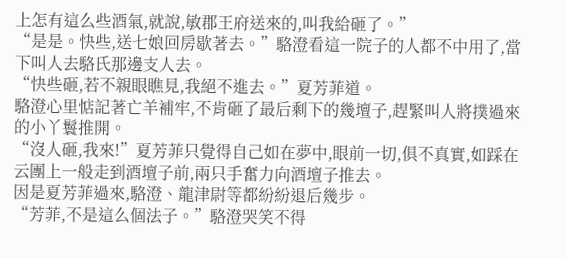上怎有這么些酒氣,就說,敏郡王府送來的,叫我給砸了。”
“是是。快些,送七娘回房歇著去。”駱澄看這一院子的人都不中用了,當下叫人去駱氏那邊支人去。
“快些砸,若不親眼瞧見,我絕不進去。”夏芳菲道。
駱澄心里惦記著亡羊補牢,不肯砸了最后剩下的幾壇子,趕緊叫人將撲過來的小丫鬟推開。
“沒人砸,我來!”夏芳菲只覺得自己如在夢中,眼前一切,俱不真實,如踩在云團上一般走到酒壇子前,兩只手奮力向酒壇子推去。
因是夏芳菲過來,駱澄、龍津尉等都紛紛退后幾步。
“芳菲,不是這么個法子。”駱澄哭笑不得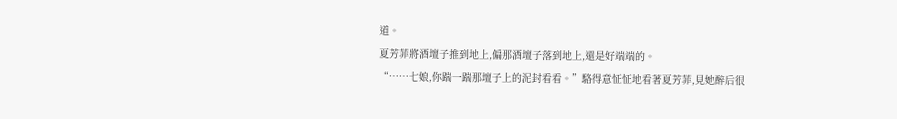道。
夏芳菲將酒壇子推到地上,偏那酒壇子落到地上,還是好端端的。
“……七娘,你踹一踹那壇子上的泥封看看。”駱得意怔怔地看著夏芳菲,見她醉后很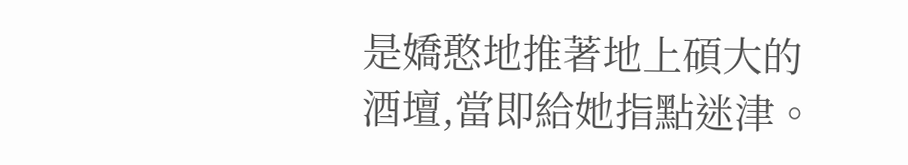是嬌憨地推著地上碩大的酒壇,當即給她指點迷津。